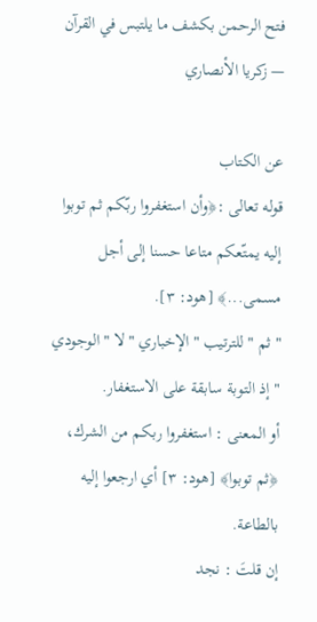فتح الرحمن بكشف ما يلتبس في القرآن — زكريا الأنصاري

عن الكتاب
قوله تعالى :﴿وأن استغفروا ربّكم ثم توبوا إليه يمتّعكم متاعا حسنا إلى أجل مسمى...﴾ [هود: ٣].
" ثم " للترتيب " الإخباري " لا " الوجودي " إذ التوبة سابقة على الاستغفار.
أو المعنى : استغفروا ربكم من الشرك، ﴿ثم توبوا﴾ [هود: ٣] أي ارجعوا إليه بالطاعة.
إن قلتَ : نجد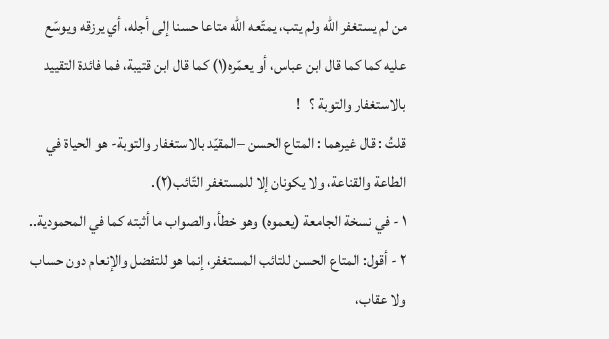من لم يستغفر الله ولم يتب، يمتّعه الله متاعا حسنا إلى أجله، أي يرزقه ويوسّع عليه كما كما قال ابن عباس، أو يعمّره(١) كما قال ابن قتيبة، فما فائدة التقييد بالاستغفار والتوبة ؟   !
قلتُ : قال غيرهما : المتاع الحسن –المقيّد بالاستغفار والتوبة- هو الحياة في الطاعة والقناعة، ولا يكونان إلا للمستغفر التّائب(٢).
١ - في نسخة الجامعة (يعموه) وهو خطأ، والصواب ما أثبته كما في المحمودية..
٢ - أقول: المتاع الحسن للتائب المستغفر، إنما هو للتفضل والإنعام دون حساب ولا عقاب،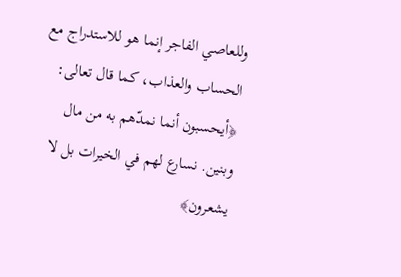وللعاصي الفاجر إنما هو للاستدراج مع الحساب والعذاب، كما قال تعالى: ﴿أيحسبون أنما نمدّهم به من مال وبنين. نسارع لهم في الخيرات بل لا يشعرون﴾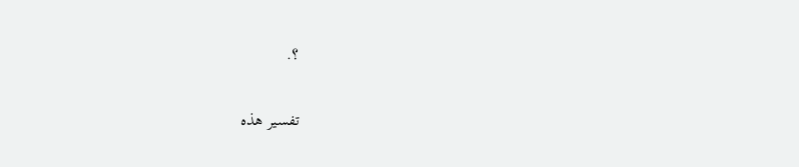؟.

تفسير هذه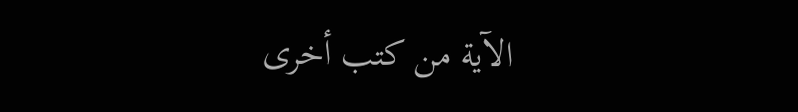الآية من كتب أخرى